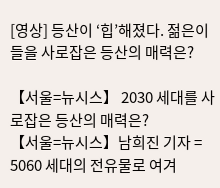[영상] 등산이 ‘힙’해졌다. 젊은이들을 사로잡은 등산의 매력은?

【서울=뉴시스】 2030 세대를 사로잡은 등산의 매력은?
【서울=뉴시스】남희진 기자 = 5060 세대의 전유물로 여겨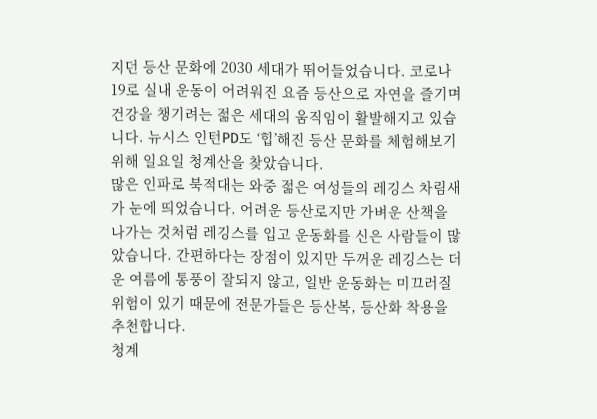지던 등산 문화에 2030 세대가 뛰어들었습니다. 코로나19로 실내 운동이 어려워진 요즘 등산으로 자연을 즐기며 건강을 챙기려는 젊은 세대의 움직임이 활발해지고 있습니다. 뉴시스 인턴PD도 ‘힙’해진 등산 문화를 체험해보기 위해 일요일 청계산을 찾았습니다.
많은 인파로 북적대는 와중 젊은 여성들의 레깅스 차림새가 눈에 띄었습니다. 어려운 등산로지만 가벼운 산책을 나가는 것처럼 레깅스를 입고 운동화를 신은 사람들이 많았습니다. 간편하다는 장점이 있지만 두꺼운 레깅스는 더운 여름에 통풍이 잘되지 않고, 일반 운동화는 미끄러질 위험이 있기 때문에 전문가들은 등산복, 등산화 착용을 추천합니다.
청계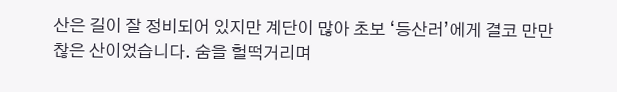산은 길이 잘 정비되어 있지만 계단이 많아 초보 ‘등산러’에게 결코 만만찮은 산이었습니다. 숨을 헐떡거리며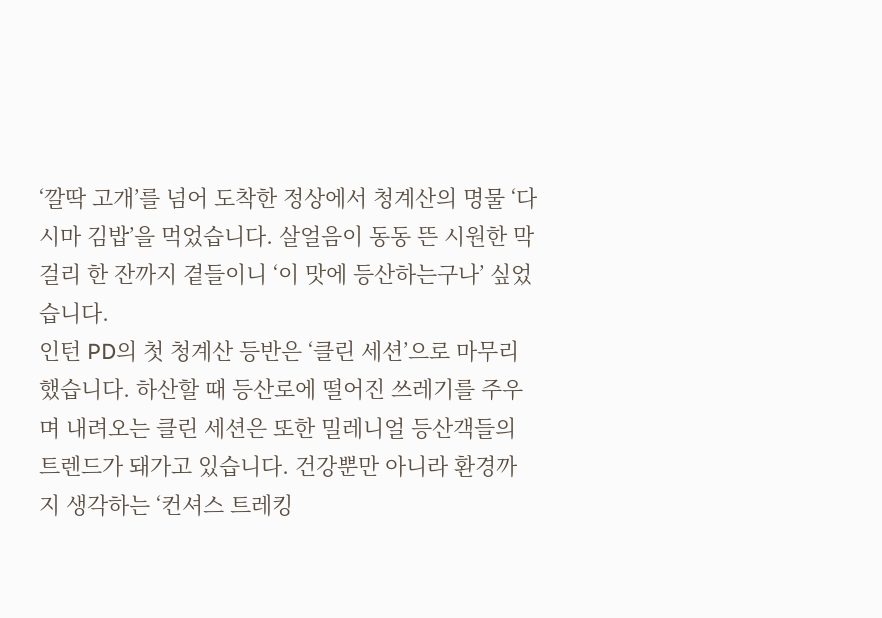‘깔딱 고개’를 넘어 도착한 정상에서 청계산의 명물 ‘다시마 김밥’을 먹었습니다. 살얼음이 동동 뜬 시원한 막걸리 한 잔까지 곁들이니 ‘이 맛에 등산하는구나’ 싶었습니다.
인턴 PD의 첫 청계산 등반은 ‘클린 세션’으로 마무리했습니다. 하산할 때 등산로에 떨어진 쓰레기를 주우며 내려오는 클린 세션은 또한 밀레니얼 등산객들의 트렌드가 돼가고 있습니다. 건강뿐만 아니라 환경까지 생각하는 ‘컨셔스 트레킹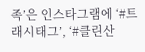족’은 인스타그램에 ‘#트래시태그’, ‘#클린산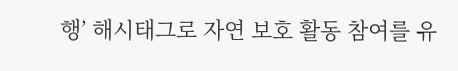행’ 해시태그로 자연 보호 활동 참여를 유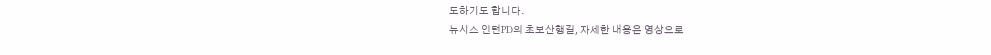도하기도 합니다.
뉴시스 인턴PD의 초보산행길, 자세한 내용은 영상으로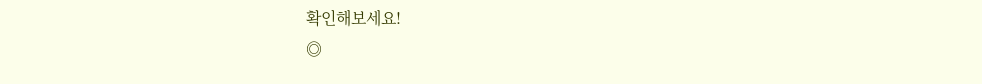확인해보세요!
◎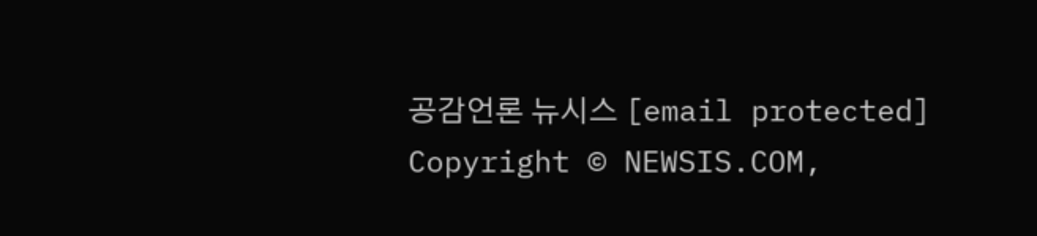공감언론 뉴시스 [email protected]
Copyright © NEWSIS.COM,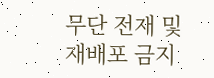무단 전재 및 재배포 금지